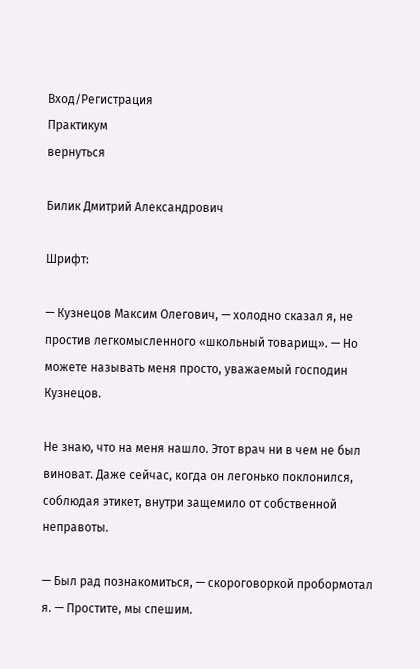Вход/Регистрация
Практикум
вернуться

Билик Дмитрий Александрович

Шрифт:

— Кузнецов Максим Олегович, — холодно сказал я, не простив легкомысленного «школьный товарищ». — Но можете называть меня просто, уважаемый господин Кузнецов.

Не знаю, что на меня нашло. Этот врач ни в чем не был виноват. Даже сейчас, когда он легонько поклонился, соблюдая этикет, внутри защемило от собственной неправоты.

— Был рад познакомиться, — скороговоркой пробормотал я. — Простите, мы спешим.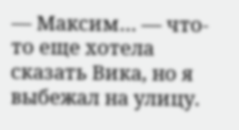— Максим… — что-то еще хотела сказать Вика, но я выбежал на улицу.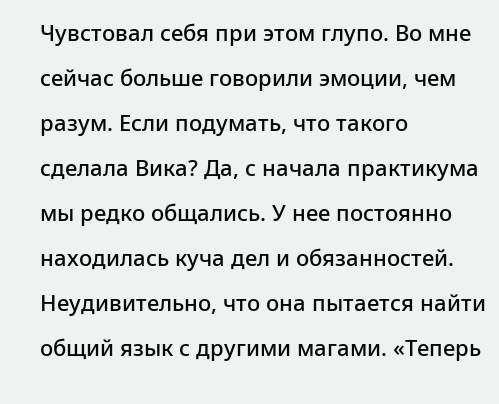Чувстовал себя при этом глупо. Во мне сейчас больше говорили эмоции, чем разум. Если подумать, что такого сделала Вика? Да, с начала практикума мы редко общались. У нее постоянно находилась куча дел и обязанностей. Неудивительно, что она пытается найти общий язык с другими магами. «Теперь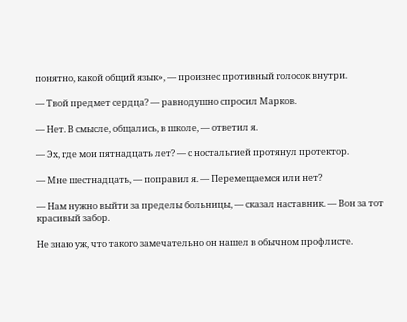понятно, какой общий язык», — произнес противный голосок внутри.

— Твой предмет сердца? — равнодушно спросил Марков.

— Нет. В смысле, общались, в школе, — ответил я.

— Эх, где мои пятнадцать лет? — с ностальгией протянул протектор.

— Мне шестнадцать, — поправил я. — Перемещаемся или нет?

— Нам нужно выйти за пределы больницы, — сказал наставник. — Вон за тот красивый забор.

Не знаю уж, что такого замечательно он нашел в обычном профлисте.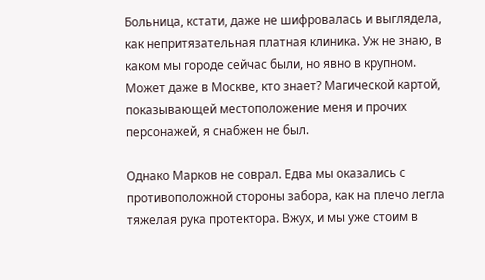Больница, кстати, даже не шифровалась и выглядела, как непритязательная платная клиника. Уж не знаю, в каком мы городе сейчас были, но явно в крупном. Может даже в Москве, кто знает? Магической картой, показывающей местоположение меня и прочих персонажей, я снабжен не был.

Однако Марков не соврал. Едва мы оказались с противоположной стороны забора, как на плечо легла тяжелая рука протектора. Вжух, и мы уже стоим в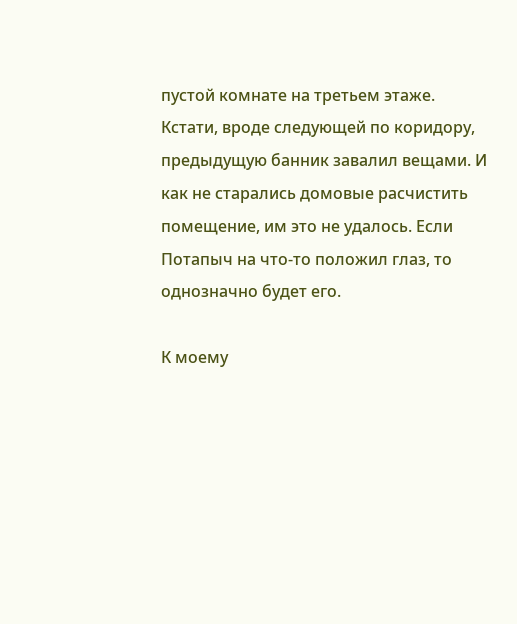пустой комнате на третьем этаже. Кстати, вроде следующей по коридору, предыдущую банник завалил вещами. И как не старались домовые расчистить помещение, им это не удалось. Если Потапыч на что-то положил глаз, то однозначно будет его.

К моему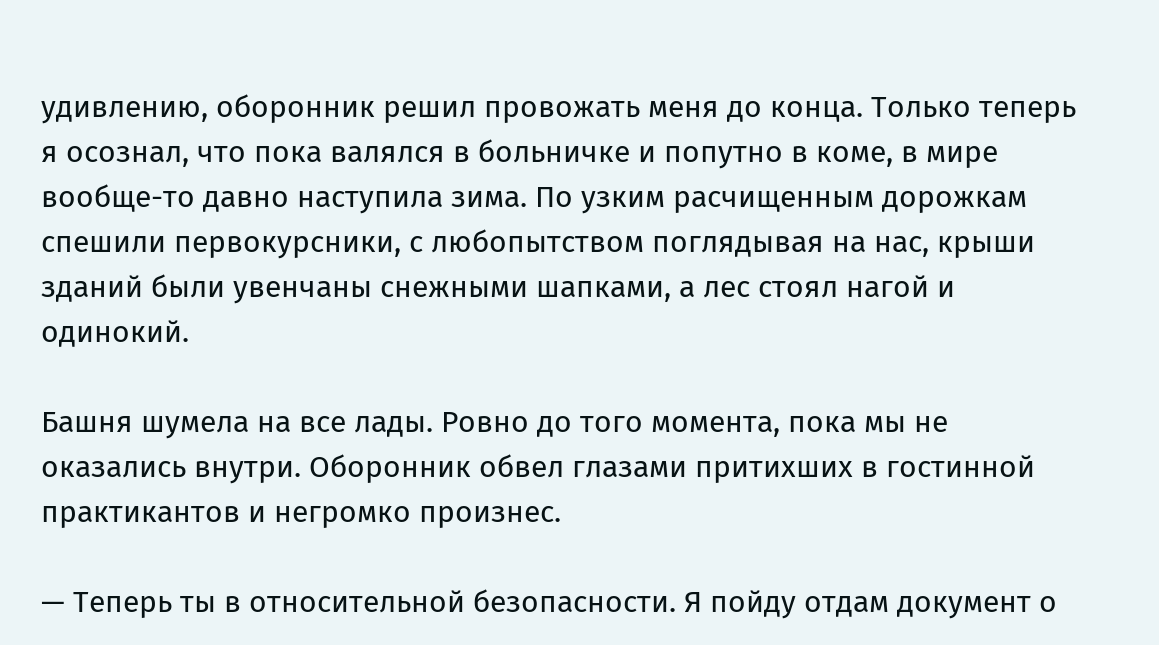удивлению, оборонник решил провожать меня до конца. Только теперь я осознал, что пока валялся в больничке и попутно в коме, в мире вообще-то давно наступила зима. По узким расчищенным дорожкам спешили первокурсники, с любопытством поглядывая на нас, крыши зданий были увенчаны снежными шапками, а лес стоял нагой и одинокий.

Башня шумела на все лады. Ровно до того момента, пока мы не оказались внутри. Оборонник обвел глазами притихших в гостинной практикантов и негромко произнес.

— Теперь ты в относительной безопасности. Я пойду отдам документ о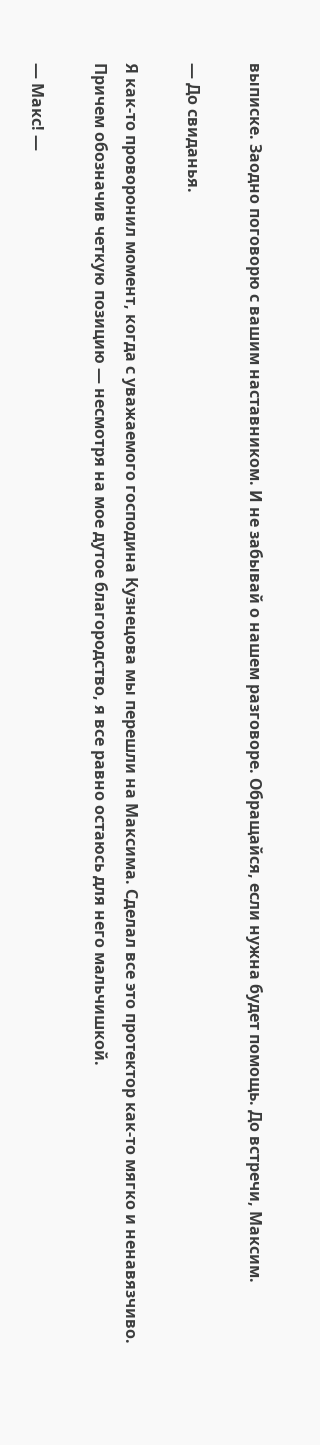выписке. Заодно поговорю с вашим наставником. И не забывай о нашем разговоре. Обращайся, если нужна будет помощь. До встречи, Максим.

— До свиданья.

Я как-то проворонил момент, когда с уважаемого господина Кузнецова мы перешли на Максима. Сделал все это протектор как-то мягко и ненавязчиво. Причем обозначив четкую позицию — несмотря на мое дутое благородство, я все равно остаюсь для него мальчишкой.

— Макс! —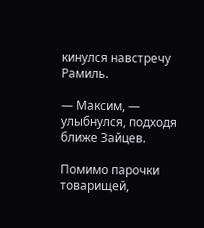кинулся навстречу Рамиль.

— Максим, — улыбнулся, подходя ближе Зайцев.

Помимо парочки товарищей,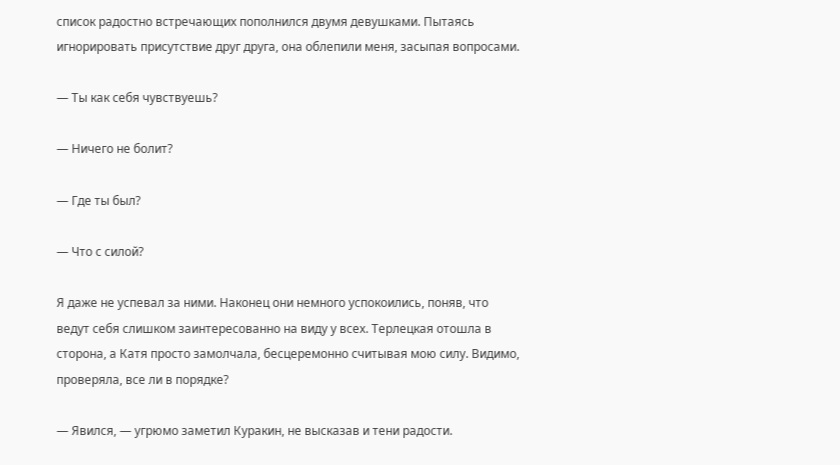список радостно встречающих пополнился двумя девушками. Пытаясь игнорировать присутствие друг друга, она облепили меня, засыпая вопросами.

— Ты как себя чувствуешь?

— Ничего не болит?

— Где ты был?

— Что с силой?

Я даже не успевал за ними. Наконец они немного успокоились, поняв, что ведут себя слишком заинтересованно на виду у всех. Терлецкая отошла в сторона, а Катя просто замолчала, бесцеремонно считывая мою силу. Видимо, проверяла, все ли в порядке?

— Явился, — угрюмо заметил Куракин, не высказав и тени радости.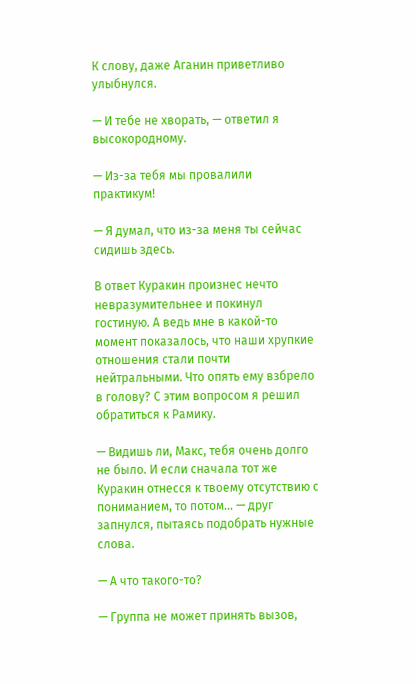К слову, даже Аганин приветливо улыбнулся.

— И тебе не хворать, — ответил я высокородному.

— Из-за тебя мы провалили практикум!

— Я думал, что из-за меня ты сейчас сидишь здесь.

В ответ Куракин произнес нечто невразумительнее и покинул гостиную. А ведь мне в какой-то момент показалось, что наши хрупкие отношения стали почти нейтральными. Что опять ему взбрело в голову? С этим вопросом я решил обратиться к Рамику.

— Видишь ли, Макс, тебя очень долго не было. И если сначала тот же Куракин отнесся к твоему отсутствию с пониманием, то потом… — друг запнулся, пытаясь подобрать нужные слова.

— А что такого-то?

— Группа не может принять вызов,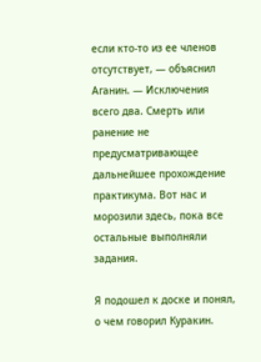если кто-то из ее членов отсутствует, — объяснил Аганин. — Исключения всего два. Смерть или ранение не предусматривающее дальнейшее прохождение практикума. Вот нас и морозили здесь, пока все остальные выполняли задания.

Я подошел к доске и понял, о чем говорил Куракин.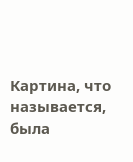Картина, что называется, была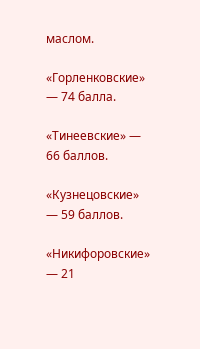маслом.

«Горленковские» — 74 балла.

«Тинеевские» — 66 баллов.

«Кузнецовские» — 59 баллов.

«Никифоровские» — 21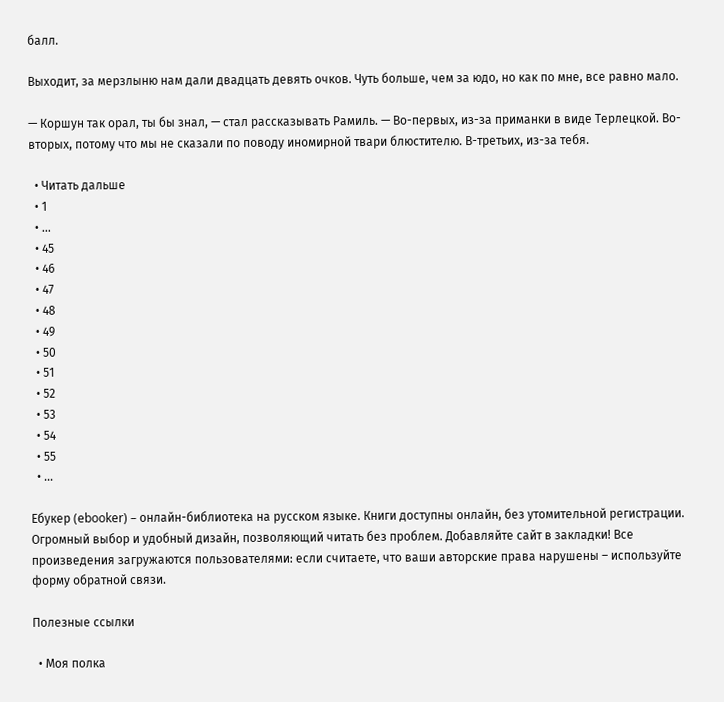балл.

Выходит, за мерзлыню нам дали двадцать девять очков. Чуть больше, чем за юдо, но как по мне, все равно мало.

— Коршун так орал, ты бы знал, — стал рассказывать Рамиль. — Во-первых, из-за приманки в виде Терлецкой. Во-вторых, потому что мы не сказали по поводу иномирной твари блюстителю. В-третьих, из-за тебя.

  • Читать дальше
  • 1
  • ...
  • 45
  • 46
  • 47
  • 48
  • 49
  • 50
  • 51
  • 52
  • 53
  • 54
  • 55
  • ...

Ебукер (ebooker) – онлайн-библиотека на русском языке. Книги доступны онлайн, без утомительной регистрации. Огромный выбор и удобный дизайн, позволяющий читать без проблем. Добавляйте сайт в закладки! Все произведения загружаются пользователями: если считаете, что ваши авторские права нарушены – используйте форму обратной связи.

Полезные ссылки

  • Моя полка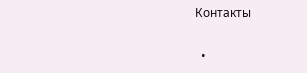Контакты

  •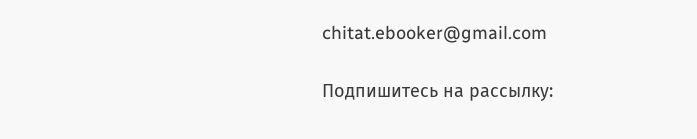chitat.ebooker@gmail.com

Подпишитесь на рассылку: